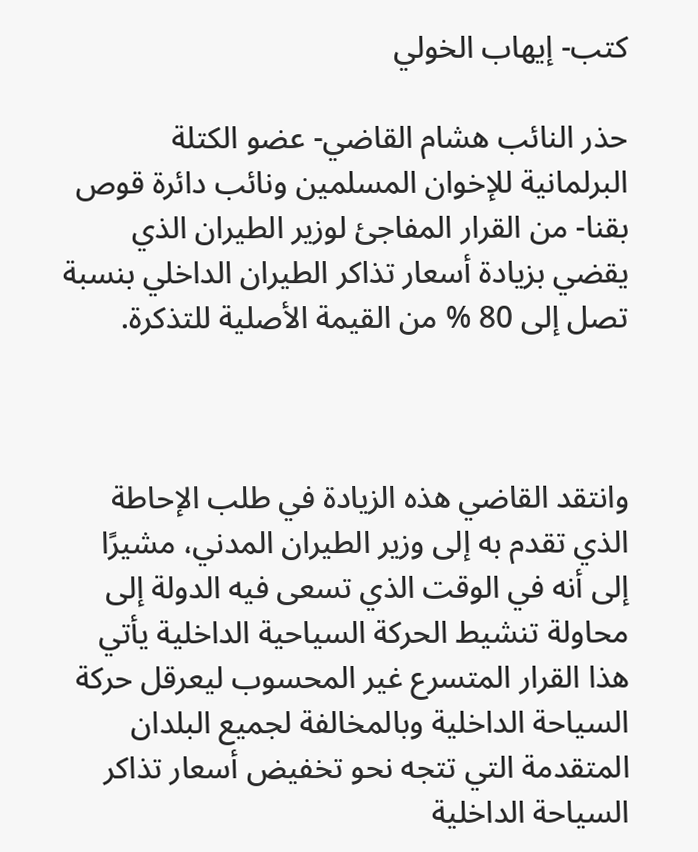كتب- إيهاب الخولي

حذر النائب هشام القاضي- عضو الكتلة البرلمانية للإخوان المسلمين ونائب دائرة قوص بقنا- من القرار المفاجئ لوزير الطيران الذي يقضي بزيادة أسعار تذاكر الطيران الداخلي بنسبة تصل إلى 80 % من القيمة الأصلية للتذكرة.



وانتقد القاضي هذه الزيادة في طلب الإحاطة الذي تقدم به إلى وزير الطيران المدني، مشيرًا إلى أنه في الوقت الذي تسعى فيه الدولة إلى محاولة تنشيط الحركة السياحية الداخلية يأتي هذا القرار المتسرع غير المحسوب ليعرقل حركة السياحة الداخلية وبالمخالفة لجميع البلدان المتقدمة التي تتجه نحو تخفيض أسعار تذاكر السياحة الداخلية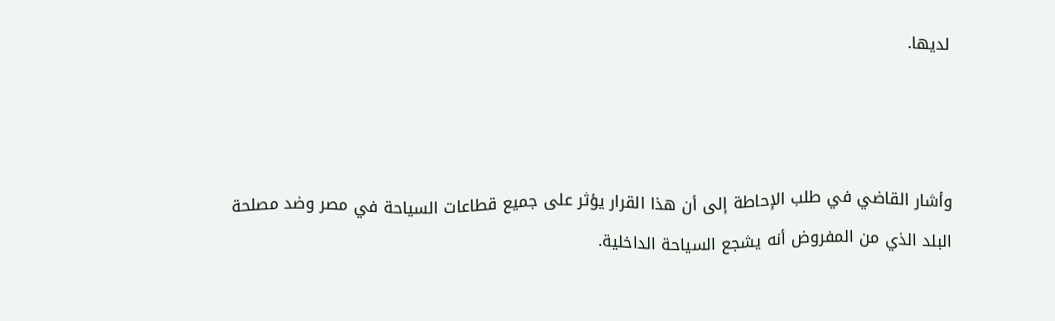لديها.



وأشار القاضي في طلب الإحاطة إلى أن هذا القرار يؤثر على جميع قطاعات السياحة في مصر وضد مصلحة البلد الذي من المفروض أنه يشجع السياحة الداخلية.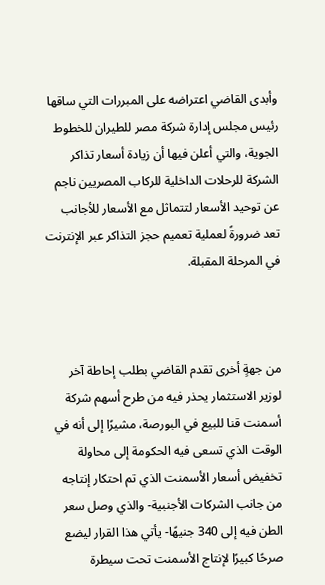وأبدى القاضي اعتراضه على المبررات التي ساقها رئيس مجلس إدارة شركة مصر للطيران للخطوط الجوية، والتي أعلن فيها أن زيادة أسعار تذاكر الشركة للرحلات الداخلية للركاب المصريين ناجم عن توحيد الأسعار لتتماثل مع الأسعار للأجانب تعد ضرورةً لعملية تعميم حجز التذاكر عبر الإنترنت في المرحلة المقبلة.



من جهةٍ أخرى تقدم القاضي بطلب إحاطة آخر لوزير الاستثمار يحذر فيه من طرح أسهم شركة أسمنت قنا للبيع في البورصة، مشيرًا إلى أنه في الوقت الذي تسعى فيه الحكومة إلى محاولة تخفيض أسعار الأسمنت الذي تم احتكار إنتاجه من جانب الشركات الأجنبية- والذي وصل سعر الطن فيه إلى 340 جنيهًا- يأتي هذا القرار ليضع صرحًا كبيرًا لإنتاج الأسمنت تحت سيطرة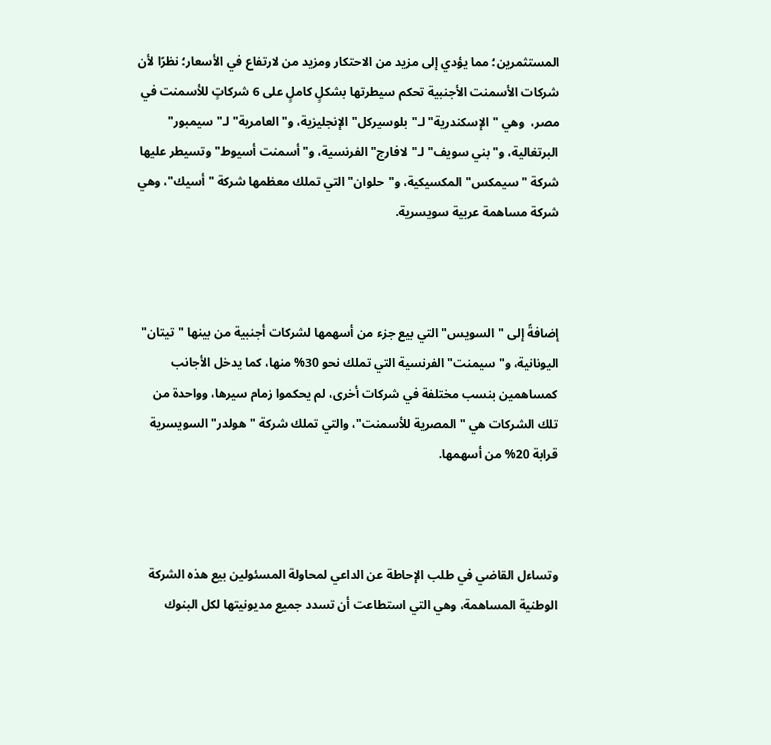المستثمرين؛ مما يؤدي إلى مزيد من الاحتكار ومزيد من لارتفاع في الأسعار؛ نظرًا لأن شركات الأسمنت الأجنبية تحكم سيطرتها بشكلٍ كاملٍ على 6 شركاتٍ للأسمنت في مصر،  وهي "الإسكندرية" لـ"بلوسيركل" الإنجليزية، و"العامرية" لـ"سيمبور" البرتغالية، و"بني سويف" لـ"لافارج" الفرنسية، و"أسمنت أسيوط" وتسيطر عليها شركة "سيمكس" المكسيكية، و"حلوان" التي تملك معظمها شركة "أسيك"، وهي شركة مساهمة عربية سويسرية.



إضافةً إلى "السويس" التي بيع جزء من أسهمها لشركات أجنبية من بينها "تيتان" اليونانية، و"سيمنت" الفرنسية التي تملك نحو 30% منها، كما يدخل الأجانب كمساهمين بنسب مختلفة في شركات أخرى، لم يحكموا زمام سيرها، وواحدة من تلك الشركات هي "المصرية للأسمنت"، والتي تملك شركة "هولدر" السويسرية قرابة 20% من أسهمها.



وتساءل القاضي في طلب الإحاطة عن الداعي لمحاولة المسئولين بيع هذه الشركة الوطنية المساهمة، وهي التي استطاعت أن تسدد جميع مديونيتها لكل البنوك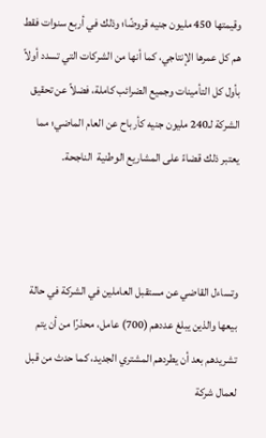وقيمتها 450 مليون جنيه قروضًا؛ وذلك في أربع سنوات فقط هم كل عمرها الإنتاجي، كما أنها من الشركات التي تسدد أولاً بأول كل التأمينات وجميع الضرائب كاملة، فضلاً عن تحقيق الشركة لـ240 مليون جنيه كأرباح عن العام الماضي؛ مما يعتبر ذلك قضاءً على المشاريع الوطنية  الناجحة.



وتساءل القاضي عن مستقبل العاملين في الشركة في حالة بيعها والذين يبلغ عددهم (700) عامل، محذرًا من أن يتم تشريدهم بعد أن يطردهم المشتري الجديد، كما حدث من قبل لعمال شركة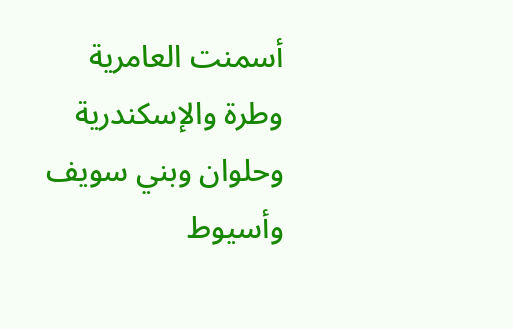أسمنت العامرية وطرة والإسكندرية وحلوان وبني سويف وأسيوط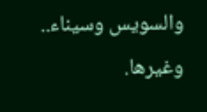والسويس وسيناء.. وغيرها.